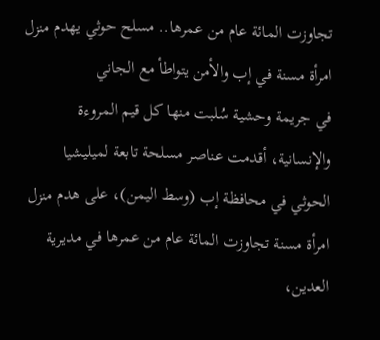تجاوزت المائة عام من عمرها.. مسلح حوثي يهدم منزل امرأة مسنة في إب والأمن يتواطأ مع الجاني
في جريمة وحشية سُلبت منها كل قيم المروءة والإنسانية، أقدمت عناصر مسلحة تابعة لميليشيا الحوثي في محافظة إب (وسط اليمن)، على هدم منزل امرأة مسنة تجاوزت المائة عام من عمرها في مديرية العدين،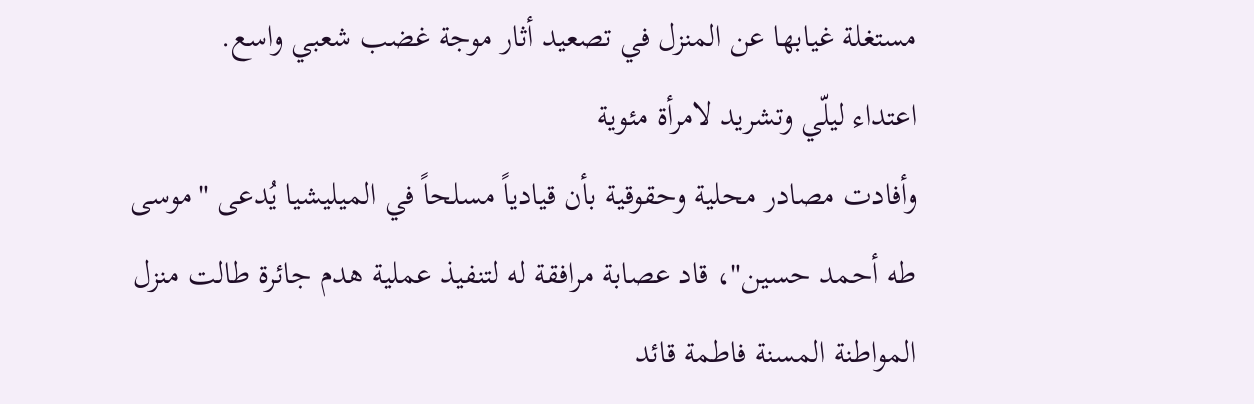مستغلة غيابها عن المنزل في تصعيد أثار موجة غضب شعبي واسع.
اعتداء ليلّي وتشريد لامرأة مئوية
وأفادت مصادر محلية وحقوقية بأن قيادياً مسلحاً في الميليشيا يُدعى "موسى طه أحمد حسين"، قاد عصابة مرافقة له لتنفيذ عملية هدم جائرة طالت منزل المواطنة المسنة فاطمة قائد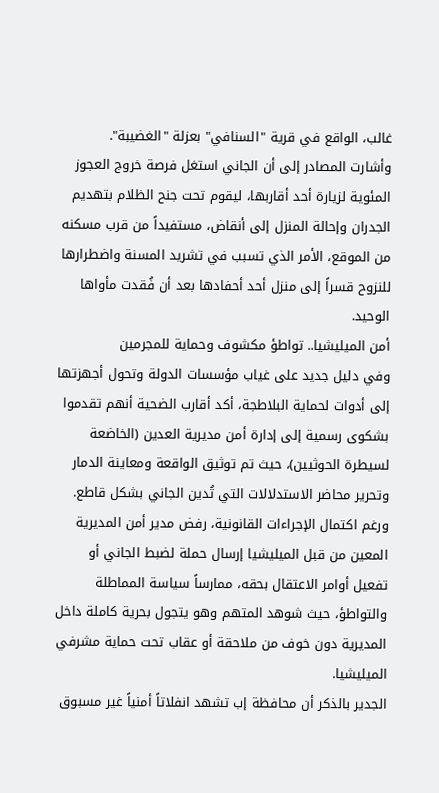غالب، الواقع في قرية "السنافي" بعزلة "الغضيبة".
وأشارت المصادر إلى أن الجاني استغل فرصة خروج العجوز المئوية لزيارة أحد أقاربها، ليقوم تحت جنح الظلام بتهديم الجدران وإحالة المنزل إلى أنقاض، مستفيداً من قرب مسكنه من الموقع، الأمر الذي تسبب في تشريد المسنة واضطرارها للنزوح قسراً إلى منزل أحد أحفادها بعد أن فُقدت مأواها الوحيد.
أمن الميليشيا.. تواطؤ مكشوف وحماية للمجرمين
وفي دليل جديد على غياب مؤسسات الدولة وتحول أجهزتها إلى أدوات لحماية البلاطجة، أكد أقارب الضحية أنهم تقدموا بشكوى رسمية إلى إدارة أمن مديرية العدين (الخاضعة لسيطرة الحوثيين)، حيث تم توثيق الواقعة ومعاينة الدمار وتحرير محاضر الاستدلالات التي تُدين الجاني بشكل قاطع.
ورغم اكتمال الإجراءات القانونية، رفض مدير أمن المديرية المعين من قبل الميليشيا إرسال حملة لضبط الجاني أو تفعيل أوامر الاعتقال بحقه، ممارساً سياسة المماطلة والتواطؤ، حيث شوهد المتهم وهو يتجول بحرية كاملة داخل المديرية دون خوف من ملاحقة أو عقاب تحت حماية مشرفي الميليشيا.
الجدير بالذكر أن محافظة إب تشهد انفلاتاً أمنياً غير مسبوق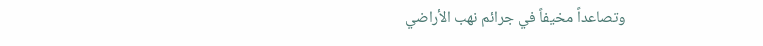وتصاعداً مخيفاً في جرائم نهب الأراضي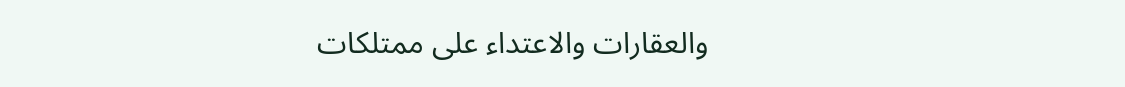والعقارات والاعتداء على ممتلكات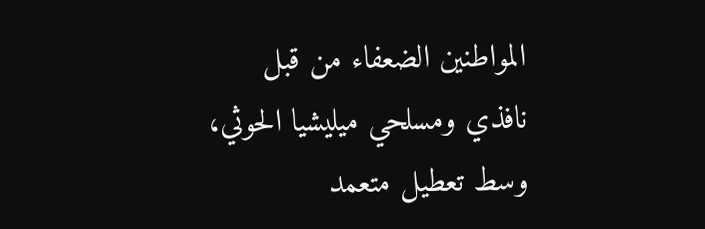المواطنين الضعفاء من قبل نافذي ومسلحي ميليشيا الحوثي، وسط تعطيل متعمد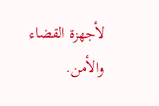لأجهزة القضاء والأمن.